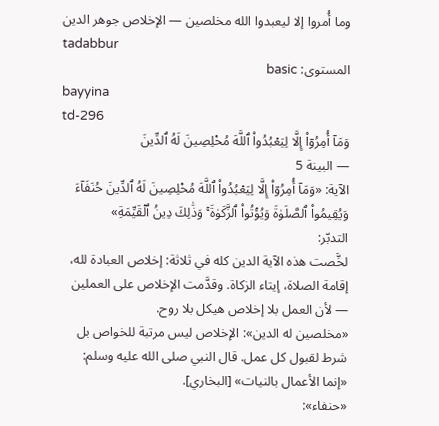وما أُمروا إلا ليعبدوا الله مخلصين — الإخلاص جوهر الدين
tadabbur
المستوى: basic
bayyina
td-296
وَمَآ أُمِرُوٓاْ إِلَّا لِيَعۡبُدُواْ ٱللَّهَ مُخۡلِصِينَ لَهُ ٱلدِّينَ
— البينة 5
الآية: «وَمَآ أُمِرُوٓاْ إِلَّا لِيَعۡبُدُواْ ٱللَّهَ مُخۡلِصِينَ لَهُ ٱلدِّينَ حُنَفَآءَ وَيُقِيمُواْ ٱلصَّلَوٰةَ وَيُؤۡتُواْ ٱلزَّكَوٰةَ ۚ وَذَٰلِكَ دِينُ ٱلۡقَيِّمَةِ»
التدبّر:
لخَّصت هذه الآية الدين كله في ثلاثة: إخلاص العبادة لله، إقامة الصلاة، إيتاء الزكاة. وقدَّمت الإخلاص على العملين — لأن العمل بلا إخلاص هيكل بلا روح.
«مخلصين له الدين»: الإخلاص ليس مرتبة للخواص بل شرط لقبول كل عمل. قال النبي صلى الله عليه وسلم: «إنما الأعمال بالنيات» [البخاري].
«حنفاء»: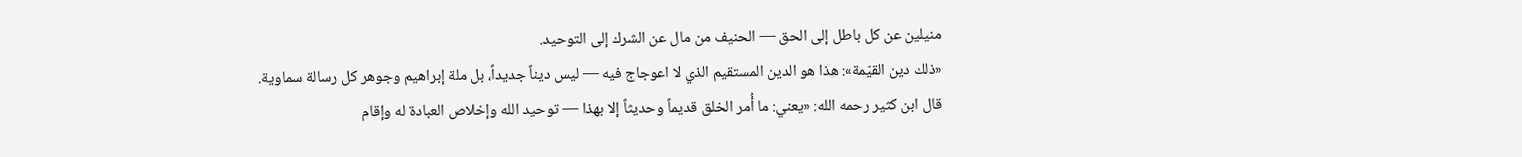منيلين عن كل باطل إلى الحق — الحنيف من مال عن الشرك إلى التوحيد.
«ذلك دين القيّمة»: هذا هو الدين المستقيم الذي لا اعوجاج فيه — ليس ديناً جديداً، بل ملة إبراهيم وجوهر كل رسالة سماوية.
قال ابن كثير رحمه الله: «يعني: ما أُمر الخلق قديماً وحديثاً إلا بهذا — توحيد الله وإخلاص العبادة له وإقام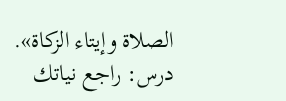الصلاة وإيتاء الزكاة».
درس: راجع نياتك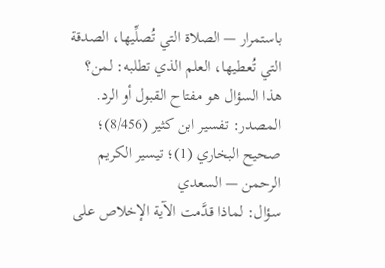باستمرار — الصلاة التي تُصلِّيها، الصدقة التي تُعطيها، العلم الذي تطلبه: لمن؟ هذا السؤال هو مفتاح القبول أو الرد.
المصدر: تفسير ابن كثير (8/456)؛ صحيح البخاري (1)؛ تيسير الكريم الرحمن — السعدي
سؤال: لماذا قدَّمت الآية الإخلاص على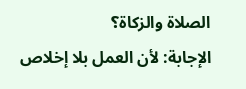الصلاة والزكاة؟
الإجابة: لأن العمل بلا إخلاص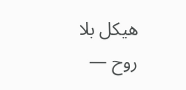هيكل بلا روح —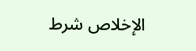الإخلاص شرط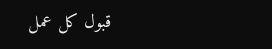قبول كل عمل